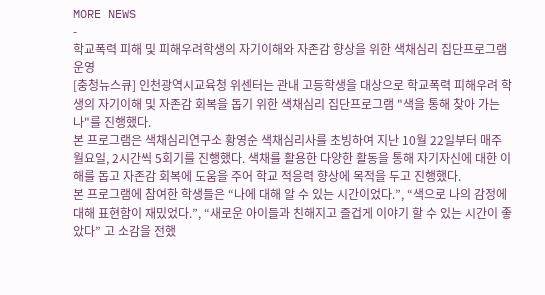MORE NEWS
-
학교폭력 피해 및 피해우려학생의 자기이해와 자존감 향상을 위한 색채심리 집단프로그램 운영
[충청뉴스큐] 인천광역시교육청 위센터는 관내 고등학생을 대상으로 학교폭력 피해우려 학생의 자기이해 및 자존감 회복을 돕기 위한 색채심리 집단프로그램 "색을 통해 찾아 가는 나"를 진행했다.
본 프로그램은 색채심리연구소 황영순 색채심리사를 초빙하여 지난 10월 22일부터 매주 월요일, 2시간씩 5회기를 진행했다. 색채를 활용한 다양한 활동을 통해 자기자신에 대한 이해를 돕고 자존감 회복에 도움을 주어 학교 적응력 향상에 목적을 두고 진행했다.
본 프로그램에 참여한 학생들은 “나에 대해 알 수 있는 시간이었다.”, “색으로 나의 감정에 대해 표현함이 재밌었다.”, “새로운 아이들과 친해지고 즐겁게 이야기 할 수 있는 시간이 좋았다” 고 소감을 전했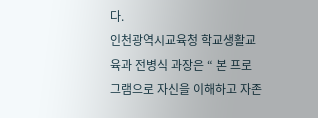다.
인천광역시교육청 학교생활교육과 전병식 과장은 “ 본 프로그램으로 자신을 이해하고 자존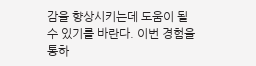감을 향상시키는데 도움이 될 수 있기를 바란다. 이번 경험을 통하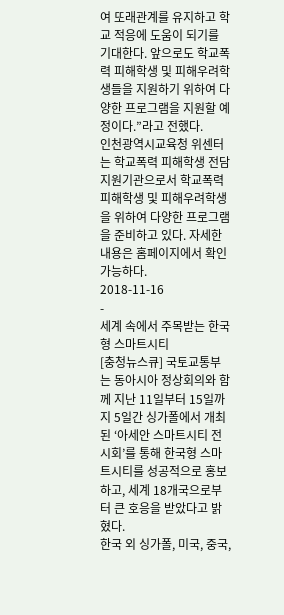여 또래관계를 유지하고 학교 적응에 도움이 되기를 기대한다. 앞으로도 학교폭력 피해학생 및 피해우려학생들을 지원하기 위하여 다양한 프로그램을 지원할 예정이다.”라고 전했다.
인천광역시교육청 위센터는 학교폭력 피해학생 전담지원기관으로서 학교폭력 피해학생 및 피해우려학생을 위하여 다양한 프로그램을 준비하고 있다. 자세한 내용은 홈페이지에서 확인 가능하다.
2018-11-16
-
세계 속에서 주목받는 한국형 스마트시티
[충청뉴스큐] 국토교통부는 동아시아 정상회의와 함께 지난 11일부터 15일까지 5일간 싱가폴에서 개최된 ‘아세안 스마트시티 전시회’를 통해 한국형 스마트시티를 성공적으로 홍보하고, 세계 18개국으로부터 큰 호응을 받았다고 밝혔다.
한국 외 싱가폴, 미국, 중국,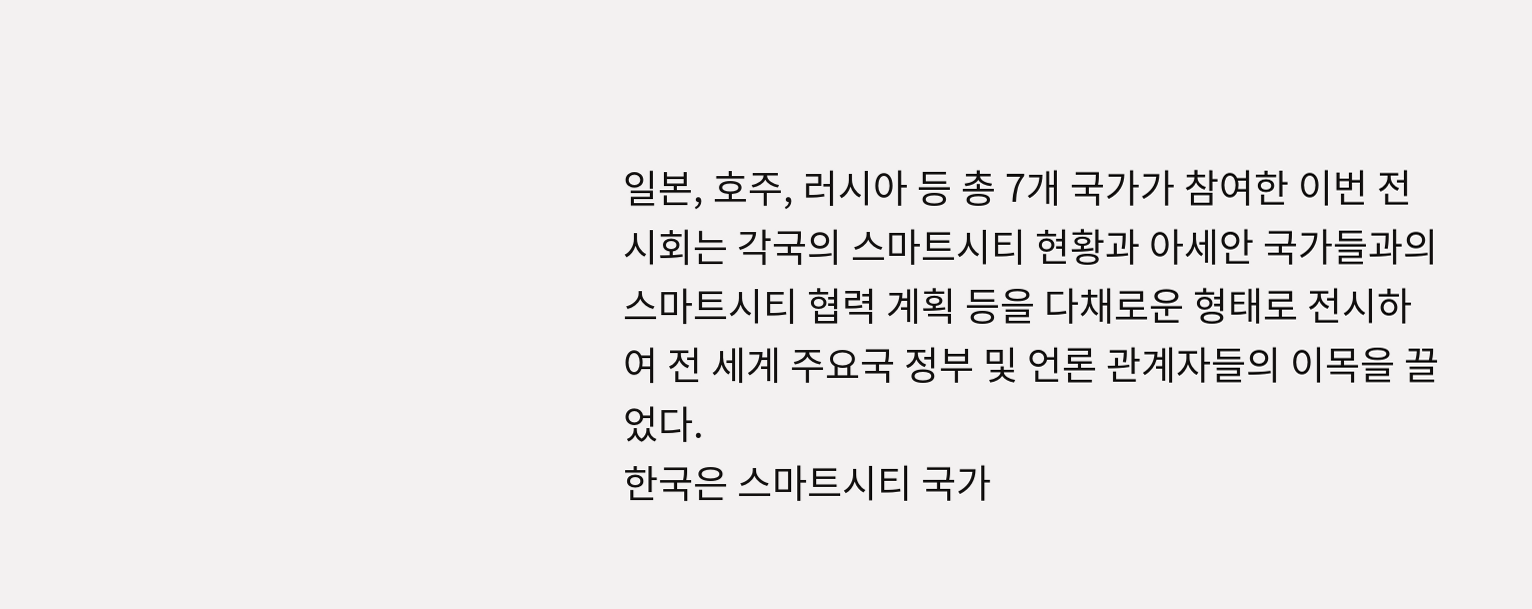일본, 호주, 러시아 등 총 7개 국가가 참여한 이번 전시회는 각국의 스마트시티 현황과 아세안 국가들과의 스마트시티 협력 계획 등을 다채로운 형태로 전시하여 전 세계 주요국 정부 및 언론 관계자들의 이목을 끌었다.
한국은 스마트시티 국가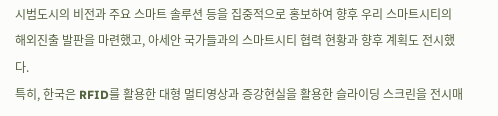시범도시의 비전과 주요 스마트 솔루션 등을 집중적으로 홍보하여 향후 우리 스마트시티의 해외진출 발판을 마련했고, 아세안 국가들과의 스마트시티 협력 현황과 향후 계획도 전시했다.
특히, 한국은 RFID를 활용한 대형 멀티영상과 증강현실을 활용한 슬라이딩 스크린을 전시매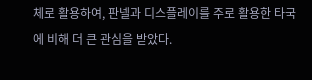체로 활용하여, 판넬과 디스플레이를 주로 활용한 타국에 비해 더 큰 관심을 받았다.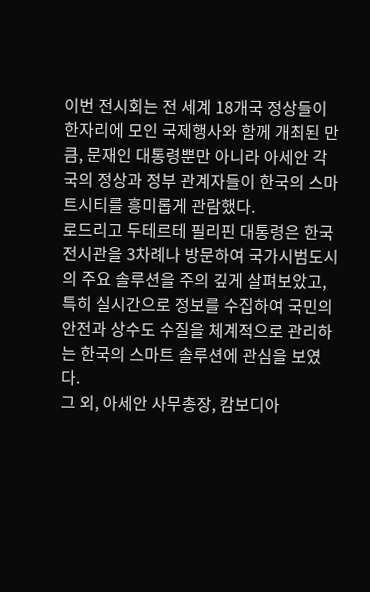이번 전시회는 전 세계 18개국 정상들이 한자리에 모인 국제행사와 함께 개최된 만큼, 문재인 대통령뿐만 아니라 아세안 각국의 정상과 정부 관계자들이 한국의 스마트시티를 흥미롭게 관람했다.
로드리고 두테르테 필리핀 대통령은 한국 전시관을 3차례나 방문하여 국가시범도시의 주요 솔루션을 주의 깊게 살펴보았고, 특히 실시간으로 정보를 수집하여 국민의 안전과 상수도 수질을 체계적으로 관리하는 한국의 스마트 솔루션에 관심을 보였다.
그 외, 아세안 사무총장, 캄보디아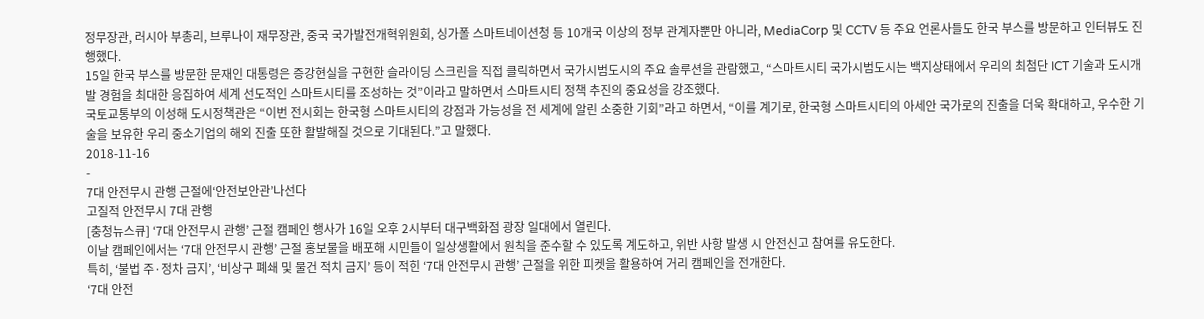정무장관, 러시아 부총리, 브루나이 재무장관, 중국 국가발전개혁위원회, 싱가폴 스마트네이션청 등 10개국 이상의 정부 관계자뿐만 아니라, MediaCorp 및 CCTV 등 주요 언론사들도 한국 부스를 방문하고 인터뷰도 진행했다.
15일 한국 부스를 방문한 문재인 대통령은 증강현실을 구현한 슬라이딩 스크린을 직접 클릭하면서 국가시범도시의 주요 솔루션을 관람했고, “스마트시티 국가시범도시는 백지상태에서 우리의 최첨단 ICT 기술과 도시개발 경험을 최대한 응집하여 세계 선도적인 스마트시티를 조성하는 것”이라고 말하면서 스마트시티 정책 추진의 중요성을 강조했다.
국토교통부의 이성해 도시정책관은 “이번 전시회는 한국형 스마트시티의 강점과 가능성을 전 세계에 알린 소중한 기회”라고 하면서, “이를 계기로, 한국형 스마트시티의 아세안 국가로의 진출을 더욱 확대하고, 우수한 기술을 보유한 우리 중소기업의 해외 진출 또한 활발해질 것으로 기대된다.”고 말했다.
2018-11-16
-
7대 안전무시 관행 근절에‘안전보안관’나선다
고질적 안전무시 7대 관행
[충청뉴스큐] ‘7대 안전무시 관행’ 근절 캠페인 행사가 16일 오후 2시부터 대구백화점 광장 일대에서 열린다.
이날 캠페인에서는 ‘7대 안전무시 관행’ 근절 홍보물을 배포해 시민들이 일상생활에서 원칙을 준수할 수 있도록 계도하고, 위반 사항 발생 시 안전신고 참여를 유도한다.
특히, ‘불법 주·정차 금지’, ‘비상구 폐쇄 및 물건 적치 금지’ 등이 적힌 ‘7대 안전무시 관행’ 근절을 위한 피켓을 활용하여 거리 캠페인을 전개한다.
‘7대 안전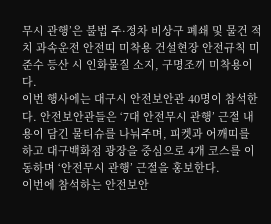무시 관행’은 불법 주·정차 비상구 폐쇄 및 물건 적치 과속운전 안전띠 미착용 건설현장 안전규칙 미준수 등산 시 인화물질 소지, 구명조끼 미착용이다.
이번 행사에는 대구시 안전보안관 40명이 참석한다. 안전보안관들은 ‘7대 안전무시 관행’ 근절 내용이 담긴 물티슈를 나눠주며, 피켓과 어깨띠를 하고 대구백화점 광장을 중심으로 4개 코스를 이동하며 ‘안전무시 관행’ 근절을 홍보한다.
이번에 참석하는 안전보안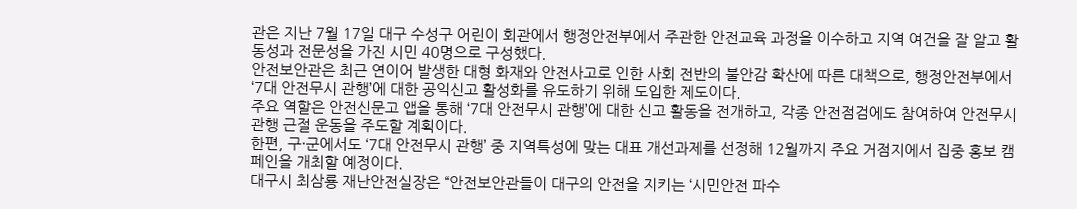관은 지난 7월 17일 대구 수성구 어린이 회관에서 행정안전부에서 주관한 안전교육 과정을 이수하고 지역 여건을 잘 알고 활동성과 전문성을 가진 시민 40명으로 구성했다.
안전보안관은 최근 연이어 발생한 대형 화재와 안전사고로 인한 사회 전반의 불안감 확산에 따른 대책으로, 행정안전부에서 ‘7대 안전무시 관행’에 대한 공익신고 활성화를 유도하기 위해 도입한 제도이다.
주요 역할은 안전신문고 앱을 통해 ‘7대 안전무시 관행’에 대한 신고 활동을 전개하고, 각종 안전점검에도 참여하여 안전무시 관행 근절 운동을 주도할 계획이다.
한편, 구·군에서도 ‘7대 안전무시 관행’ 중 지역특성에 맞는 대표 개선과제를 선정해 12월까지 주요 거점지에서 집중 홍보 캠페인을 개최할 예정이다.
대구시 최삼룡 재난안전실장은 “안전보안관들이 대구의 안전을 지키는 ‘시민안전 파수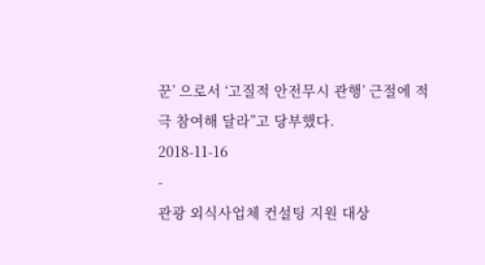꾼’ 으로서 ‘고질적 안전무시 관행’ 근절에 적극 참여해 달라”고 당부했다.
2018-11-16
-
관광 외식사업체 컨설팅 지원 대상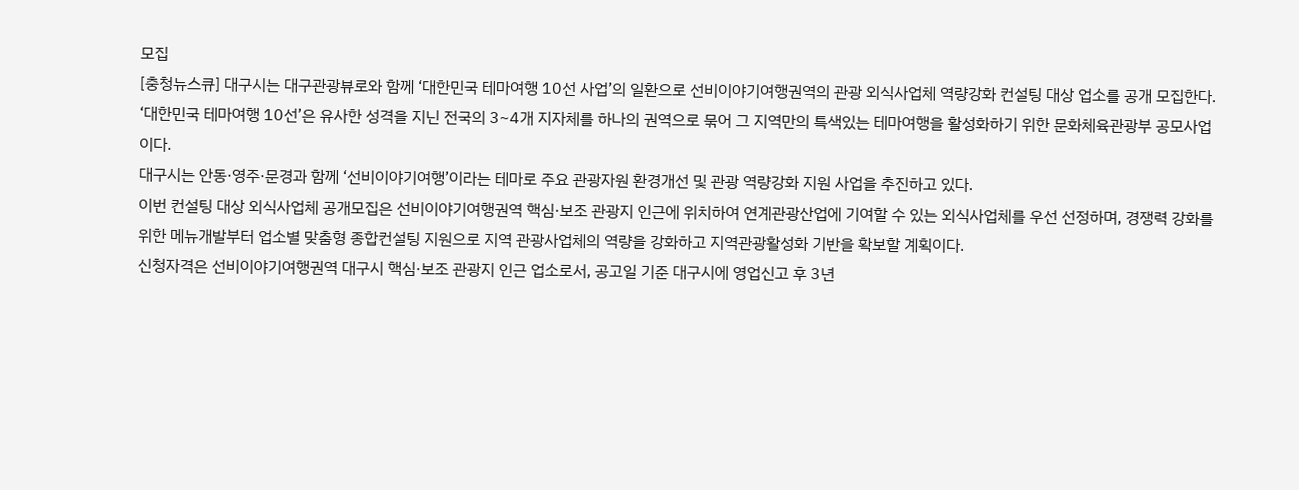모집
[충청뉴스큐] 대구시는 대구관광뷰로와 함께 ‘대한민국 테마여행 10선 사업’의 일환으로 선비이야기여행권역의 관광 외식사업체 역량강화 컨설팅 대상 업소를 공개 모집한다.
‘대한민국 테마여행 10선’은 유사한 성격을 지닌 전국의 3~4개 지자체를 하나의 권역으로 묶어 그 지역만의 특색있는 테마여행을 활성화하기 위한 문화체육관광부 공모사업이다.
대구시는 안동·영주·문경과 함께 ‘선비이야기여행’이라는 테마로 주요 관광자원 환경개선 및 관광 역량강화 지원 사업을 추진하고 있다.
이번 컨설팅 대상 외식사업체 공개모집은 선비이야기여행권역 핵심·보조 관광지 인근에 위치하여 연계관광산업에 기여할 수 있는 외식사업체를 우선 선정하며, 경쟁력 강화를 위한 메뉴개발부터 업소별 맞춤형 종합컨설팅 지원으로 지역 관광사업체의 역량을 강화하고 지역관광활성화 기반을 확보할 계획이다.
신청자격은 선비이야기여행권역 대구시 핵심·보조 관광지 인근 업소로서, 공고일 기준 대구시에 영업신고 후 3년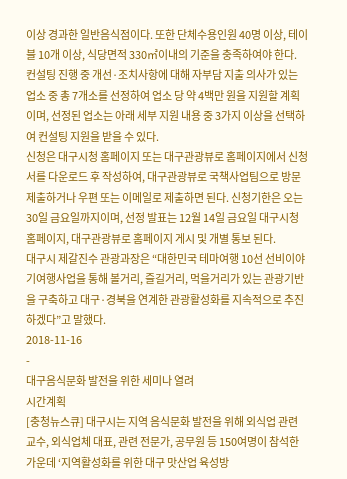이상 경과한 일반음식점이다. 또한 단체수용인원 40명 이상, 테이블 10개 이상, 식당면적 330㎡이내의 기준을 충족하여야 한다.
컨설팅 진행 중 개선·조치사항에 대해 자부담 지출 의사가 있는 업소 중 총 7개소를 선정하여 업소 당 약 4백만 원을 지원할 계획이며, 선정된 업소는 아래 세부 지원 내용 중 3가지 이상을 선택하여 컨설팅 지원을 받을 수 있다.
신청은 대구시청 홈페이지 또는 대구관광뷰로 홈페이지에서 신청서를 다운로드 후 작성하여, 대구관광뷰로 국책사업팀으로 방문 제출하거나 우편 또는 이메일로 제출하면 된다. 신청기한은 오는 30일 금요일까지이며, 선정 발표는 12월 14일 금요일 대구시청 홈페이지, 대구관광뷰로 홈페이지 게시 및 개별 통보 된다.
대구시 제갈진수 관광과장은 “대한민국 테마여행 10선 선비이야기여행사업을 통해 볼거리, 즐길거리, 먹을거리가 있는 관광기반을 구축하고 대구·경북을 연계한 관광활성화를 지속적으로 추진하겠다”고 말했다.
2018-11-16
-
대구음식문화 발전을 위한 세미나 열려
시간계획
[충청뉴스큐] 대구시는 지역 음식문화 발전을 위해 외식업 관련 교수, 외식업체 대표, 관련 전문가, 공무원 등 150여명이 참석한 가운데 ‘지역활성화를 위한 대구 맛산업 육성방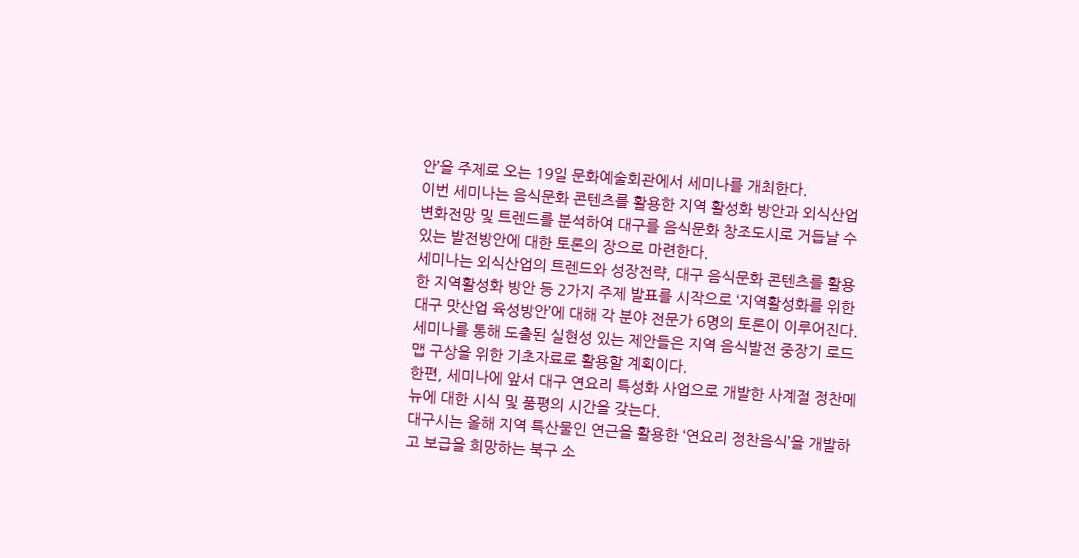안’을 주제로 오는 19일 문화예술회관에서 세미나를 개최한다.
이번 세미나는 음식문화 콘텐츠를 활용한 지역 활성화 방안과 외식산업 변화전망 및 트렌드를 분석하여 대구를 음식문화 창조도시로 거듭날 수 있는 발전방안에 대한 토론의 장으로 마련한다.
세미나는 외식산업의 트렌드와 성장전략, 대구 음식문화 콘텐츠를 활용한 지역활성화 방안 등 2가지 주제 발표를 시작으로 ‘지역활성화를 위한 대구 맛산업 육성방안’에 대해 각 분야 전문가 6명의 토론이 이루어진다.
세미나를 통해 도출된 실현성 있는 제안들은 지역 음식발전 중장기 로드맵 구상을 위한 기초자료로 활용할 계획이다.
한편, 세미나에 앞서 대구 연요리 특성화 사업으로 개발한 사계절 정찬메뉴에 대한 시식 및 품평의 시간을 갖는다.
대구시는 올해 지역 특산물인 연근을 활용한 ‘연요리 정찬음식’을 개발하고 보급을 희망하는 북구 소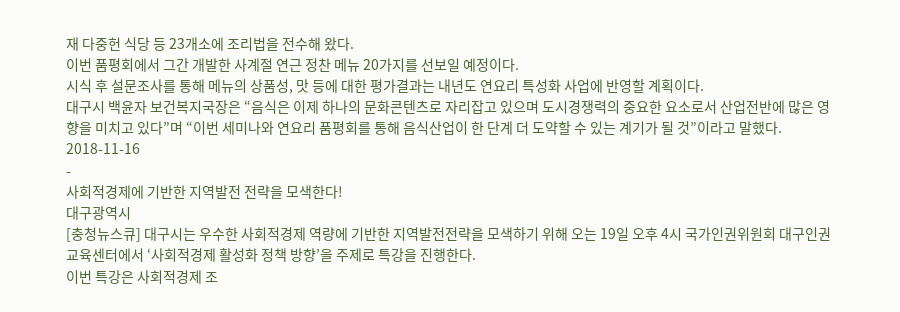재 다중헌 식당 등 23개소에 조리법을 전수해 왔다.
이번 품평회에서 그간 개발한 사계절 연근 정찬 메뉴 20가지를 선보일 예정이다.
시식 후 설문조사를 통해 메뉴의 상품성, 맛 등에 대한 평가결과는 내년도 연요리 특성화 사업에 반영할 계획이다.
대구시 백윤자 보건복지국장은 “음식은 이제 하나의 문화콘텐츠로 자리잡고 있으며 도시경쟁력의 중요한 요소로서 산업전반에 많은 영향을 미치고 있다”며 “이번 세미나와 연요리 품평회를 통해 음식산업이 한 단계 더 도약할 수 있는 계기가 될 것”이라고 말했다.
2018-11-16
-
사회적경제에 기반한 지역발전 전략을 모색한다!
대구광역시
[충청뉴스큐] 대구시는 우수한 사회적경제 역량에 기반한 지역발전전략을 모색하기 위해 오는 19일 오후 4시 국가인권위원회 대구인권교육센터에서 ‘사회적경제 활성화 정책 방향’을 주제로 특강을 진행한다.
이번 특강은 사회적경제 조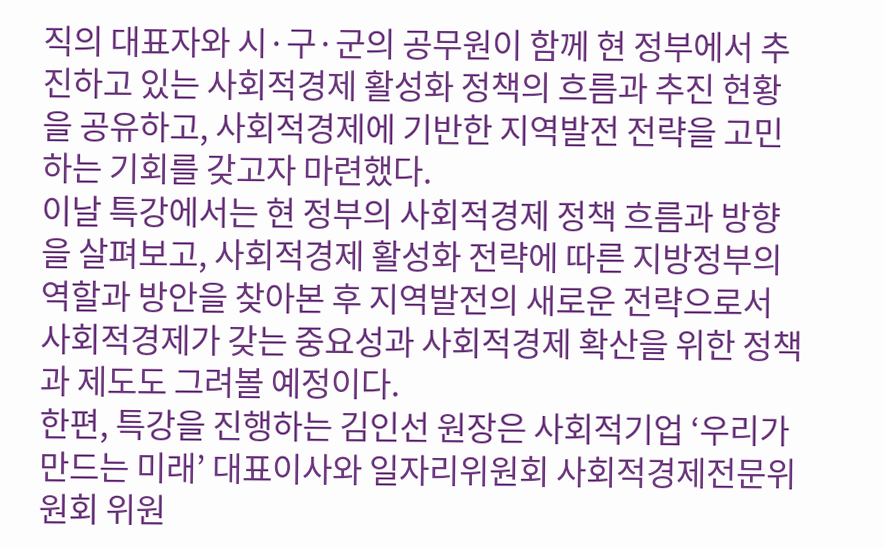직의 대표자와 시·구·군의 공무원이 함께 현 정부에서 추진하고 있는 사회적경제 활성화 정책의 흐름과 추진 현황을 공유하고, 사회적경제에 기반한 지역발전 전략을 고민하는 기회를 갖고자 마련했다.
이날 특강에서는 현 정부의 사회적경제 정책 흐름과 방향을 살펴보고, 사회적경제 활성화 전략에 따른 지방정부의 역할과 방안을 찾아본 후 지역발전의 새로운 전략으로서 사회적경제가 갖는 중요성과 사회적경제 확산을 위한 정책과 제도도 그려볼 예정이다.
한편, 특강을 진행하는 김인선 원장은 사회적기업 ‘우리가 만드는 미래’ 대표이사와 일자리위원회 사회적경제전문위원회 위원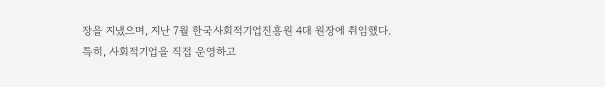장을 지냈으며, 지난 7월 한국사회적기업진흥원 4대 원장에 취임했다.
특히, 사회적기업을 직접 운영하고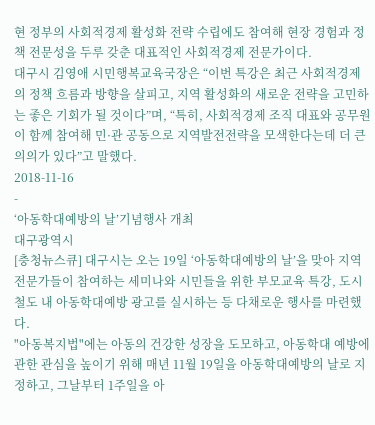현 정부의 사회적경제 활성화 전략 수립에도 참여해 현장 경험과 정책 전문성을 두루 갖춘 대표적인 사회적경제 전문가이다.
대구시 김영애 시민행복교육국장은 “이번 특강은 최근 사회적경제의 정책 흐름과 방향을 살피고, 지역 활성화의 새로운 전략을 고민하는 좋은 기회가 될 것이다”며, “특히, 사회적경제 조직 대표와 공무원이 함께 참여해 민·관 공동으로 지역발전전략을 모색한다는데 더 큰 의의가 있다”고 말했다.
2018-11-16
-
‘아동학대예방의 날’기념행사 개최
대구광역시
[충청뉴스큐] 대구시는 오는 19일 ‘아동학대예방의 날’을 맞아 지역 전문가들이 참여하는 세미나와 시민들을 위한 부모교육 특강, 도시철도 내 아동학대예방 광고를 실시하는 등 다채로운 행사를 마련했다.
"아동복지법"에는 아동의 건강한 성장을 도모하고, 아동학대 예방에 관한 관심을 높이기 위해 매년 11월 19일을 아동학대예방의 날로 지정하고, 그날부터 1주일을 아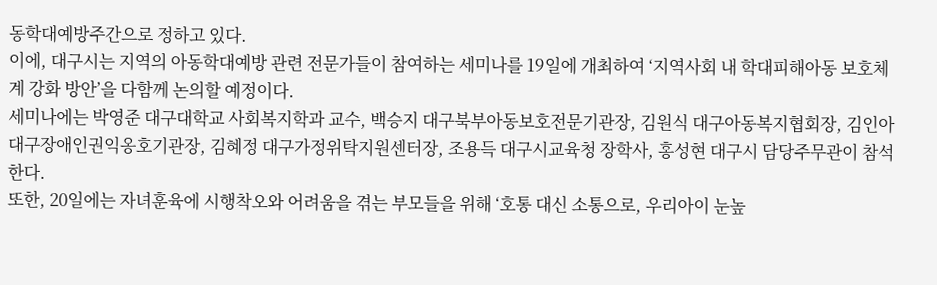동학대예방주간으로 정하고 있다.
이에, 대구시는 지역의 아동학대예방 관련 전문가들이 참여하는 세미나를 19일에 개최하여 ‘지역사회 내 학대피해아동 보호체계 강화 방안’을 다함께 논의할 예정이다.
세미나에는 박영준 대구대학교 사회복지학과 교수, 백승지 대구북부아동보호전문기관장, 김원식 대구아동복지협회장, 김인아 대구장애인권익옹호기관장, 김혜정 대구가정위탁지원센터장, 조용득 대구시교육청 장학사, 홍성현 대구시 담당주무관이 참석한다.
또한, 20일에는 자녀훈육에 시행착오와 어려움을 겪는 부모들을 위해 ‘호통 대신 소통으로, 우리아이 눈높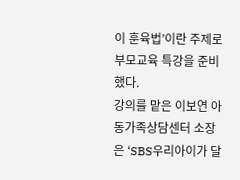이 훈육법’이란 주제로 부모교육 특강을 준비했다.
강의를 맡은 이보연 아동가족상담센터 소장은 ‘SBS우리아이가 달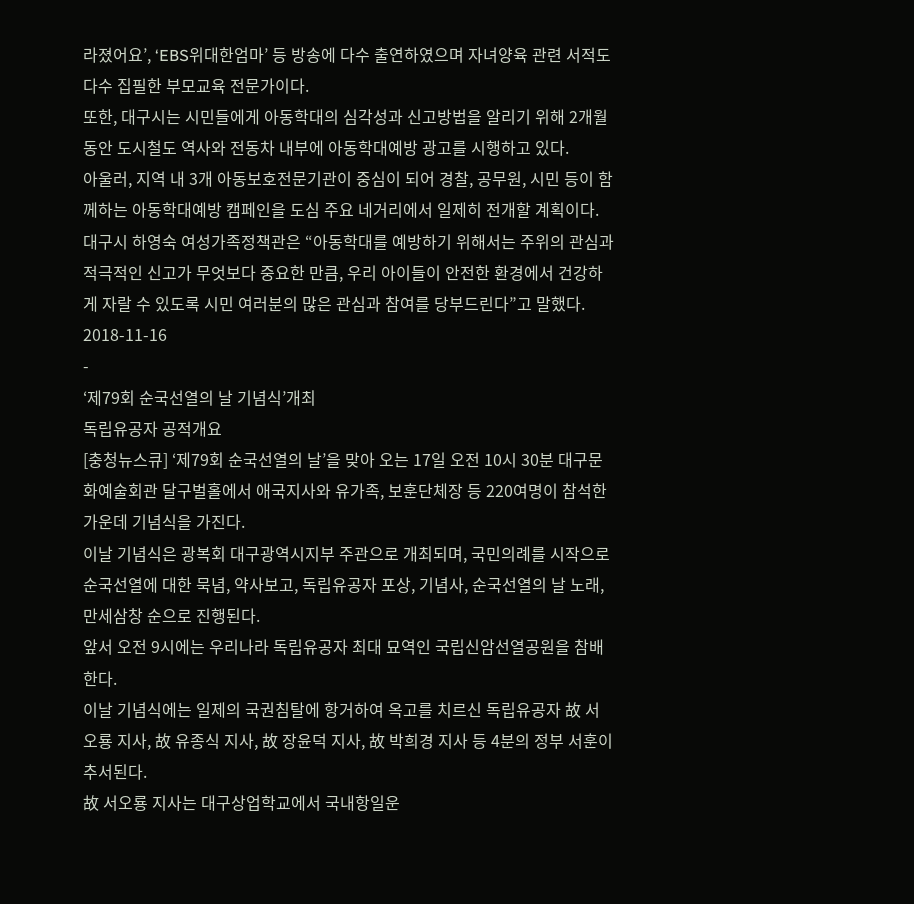라졌어요’, ‘EBS위대한엄마’ 등 방송에 다수 출연하였으며 자녀양육 관련 서적도 다수 집필한 부모교육 전문가이다.
또한, 대구시는 시민들에게 아동학대의 심각성과 신고방법을 알리기 위해 2개월 동안 도시철도 역사와 전동차 내부에 아동학대예방 광고를 시행하고 있다.
아울러, 지역 내 3개 아동보호전문기관이 중심이 되어 경찰, 공무원, 시민 등이 함께하는 아동학대예방 캠페인을 도심 주요 네거리에서 일제히 전개할 계획이다.
대구시 하영숙 여성가족정책관은 “아동학대를 예방하기 위해서는 주위의 관심과 적극적인 신고가 무엇보다 중요한 만큼, 우리 아이들이 안전한 환경에서 건강하게 자랄 수 있도록 시민 여러분의 많은 관심과 참여를 당부드린다”고 말했다.
2018-11-16
-
‘제79회 순국선열의 날 기념식’개최
독립유공자 공적개요
[충청뉴스큐] ‘제79회 순국선열의 날’을 맞아 오는 17일 오전 10시 30분 대구문화예술회관 달구벌홀에서 애국지사와 유가족, 보훈단체장 등 220여명이 참석한 가운데 기념식을 가진다.
이날 기념식은 광복회 대구광역시지부 주관으로 개최되며, 국민의례를 시작으로 순국선열에 대한 묵념, 약사보고, 독립유공자 포상, 기념사, 순국선열의 날 노래, 만세삼창 순으로 진행된다.
앞서 오전 9시에는 우리나라 독립유공자 최대 묘역인 국립신암선열공원을 참배한다.
이날 기념식에는 일제의 국권침탈에 항거하여 옥고를 치르신 독립유공자 故 서오룡 지사, 故 유종식 지사, 故 장윤덕 지사, 故 박희경 지사 등 4분의 정부 서훈이 추서된다.
故 서오룡 지사는 대구상업학교에서 국내항일운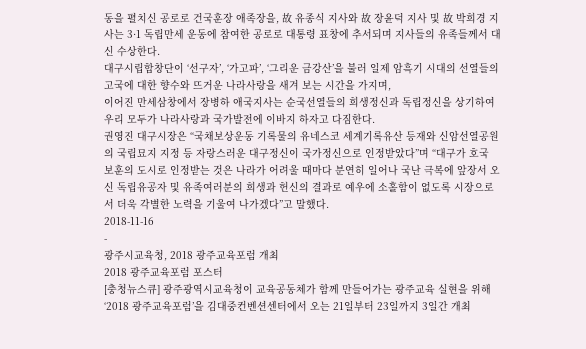동을 펼치신 공로로 건국훈장 애족장을, 故 유종식 지사와 故 장윤덕 지사 및 故 박희경 지사는 3·1 독립만세 운동에 참여한 공로로 대통령 표창에 추서되며 지사들의 유족들께서 대신 수상한다.
대구시립합창단이 ‘선구자’, ‘가고파’, ‘그리운 금강산’을 불러 일제 암흑기 시대의 선열들의 고국에 대한 향수와 뜨거운 나라사랑을 새겨 보는 시간을 가지며,
이어진 만세삼창에서 장병하 애국지사는 순국선열들의 희생정신과 독립정신을 상기하여 우리 모두가 나라사랑과 국가발전에 이바지 하자고 다짐한다.
권영진 대구시장은 “국채보상운동 기록물의 유네스코 세계기록유산 등재와 신암선열공원의 국립묘지 지정 등 자랑스러운 대구정신이 국가정신으로 인정받았다”며 “대구가 호국 보훈의 도시로 인정받는 것은 나라가 어려울 때마다 분연히 일어나 국난 극복에 앞장서 오신 독립유공자 및 유족여러분의 희생과 헌신의 결과로 예우에 소홀함이 없도록 시장으로서 더욱 각별한 노력을 기울여 나가겠다”고 말했다.
2018-11-16
-
광주시교육청, 2018 광주교육포럼 개최
2018 광주교육포럼 포스터
[충청뉴스큐] 광주광역시교육청이 교육공동체가 함께 만들어가는 광주교육 실현을 위해 ‘2018 광주교육포럼’을 김대중컨벤션센터에서 오는 21일부터 23일까지 3일간 개최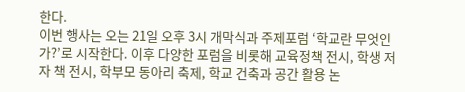한다.
이번 행사는 오는 21일 오후 3시 개막식과 주제포럼 ‘학교란 무엇인가?’로 시작한다. 이후 다양한 포럼을 비롯해 교육정책 전시, 학생 저자 책 전시, 학부모 동아리 축제, 학교 건축과 공간 활용 논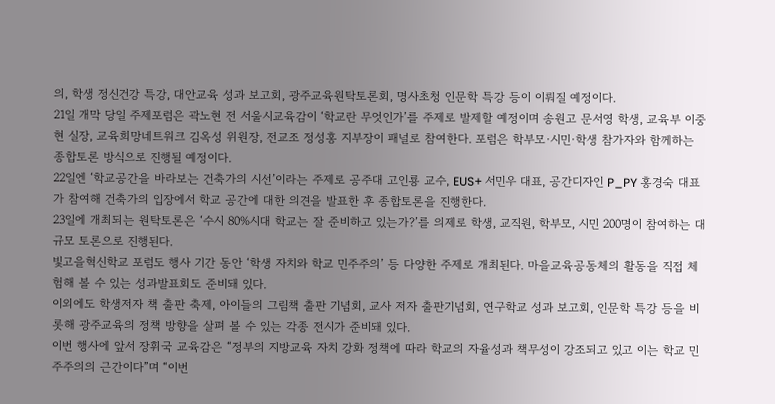의, 학생 정신건강 특강, 대안교육 성과 보고회, 광주교육원탁토론회, 명사초청 인문학 특강 등이 이뤄질 예정이다.
21일 개막 당일 주제포럼은 곽노현 전 서울시교육감이 ‘학교란 무엇인가’를 주제로 발제할 예정이며 송원고 문서영 학생, 교육부 이중현 실장, 교육희망네트워크 김옥성 위원장, 전교조 정성홍 지부장이 패널로 참여한다. 포럼은 학부모·시민·학생 참가자와 함께하는 종합토론 방식으로 진행될 예정이다.
22일엔 ‘학교공간을 바라보는 건축가의 시선’이라는 주제로 공주대 고인룡 교수, EUS+ 서민우 대표, 공간디자인 P_PY 홍경숙 대표가 참여해 건축가의 입장에서 학교 공간에 대한 의견을 발표한 후 종합토론을 진행한다.
23일에 개최되는 원탁토론은 ‘수시 80%시대 학교는 잘 준비하고 있는가?’를 의제로 학생, 교직원, 학부모, 시민 200명이 참여하는 대규모 토론으로 진행된다.
빛고을혁신학교 포럼도 행사 기간 동안 ‘학생 자치와 학교 민주주의’ 등 다양한 주제로 개최된다. 마을교육공동체의 활동을 직접 체험해 볼 수 있는 성과발표회도 준비돼 있다.
이외에도 학생저자 책 출판 축제, 아이들의 그림책 출판 기념회, 교사 저자 출판기념회, 연구학교 성과 보고회, 인문학 특강 등을 비롯해 광주교육의 정책 방향을 살펴 볼 수 있는 각종 전시가 준비돼 있다.
이번 행사에 앞서 장휘국 교육감은 “정부의 지방교육 자치 강화 정책에 따라 학교의 자율성과 책무성이 강조되고 있고 이는 학교 민주주의의 근간이다”며 “이번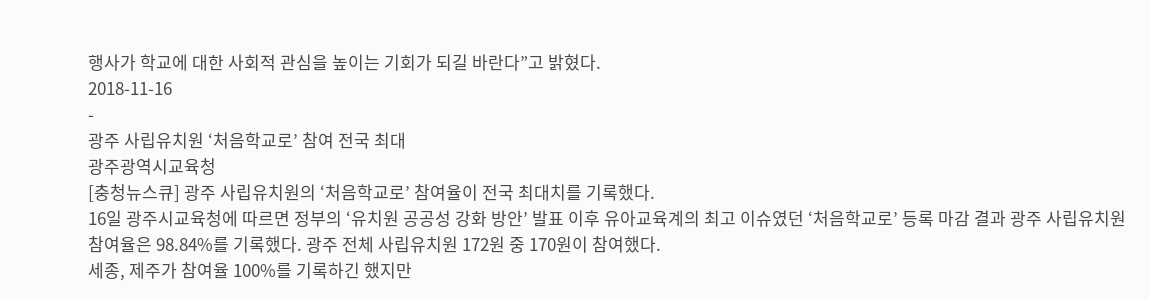행사가 학교에 대한 사회적 관심을 높이는 기회가 되길 바란다”고 밝혔다.
2018-11-16
-
광주 사립유치원 ‘처음학교로’ 참여 전국 최대
광주광역시교육청
[충청뉴스큐] 광주 사립유치원의 ‘처음학교로’ 참여율이 전국 최대치를 기록했다.
16일 광주시교육청에 따르면 정부의 ‘유치원 공공성 강화 방안’ 발표 이후 유아교육계의 최고 이슈였던 ‘처음학교로’ 등록 마감 결과 광주 사립유치원 참여율은 98.84%를 기록했다. 광주 전체 사립유치원 172원 중 170원이 참여했다.
세종, 제주가 참여율 100%를 기록하긴 했지만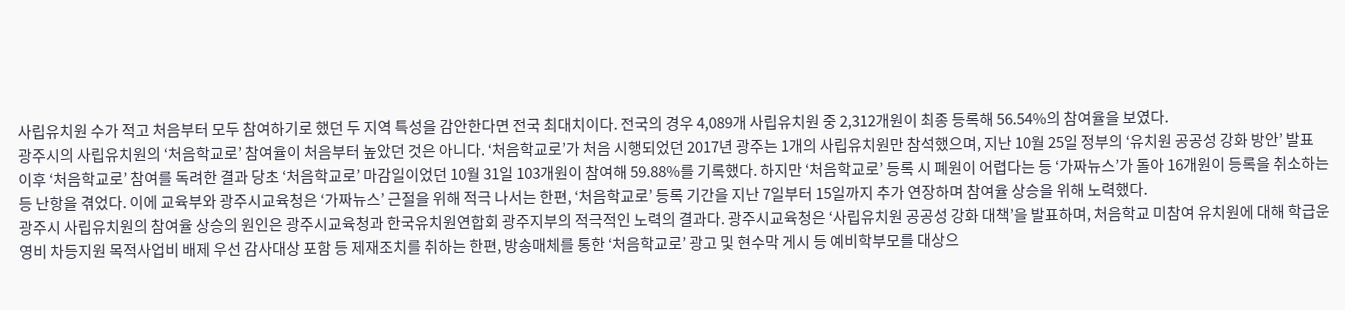사립유치원 수가 적고 처음부터 모두 참여하기로 했던 두 지역 특성을 감안한다면 전국 최대치이다. 전국의 경우 4,089개 사립유치원 중 2,312개원이 최종 등록해 56.54%의 참여율을 보였다.
광주시의 사립유치원의 ‘처음학교로’ 참여율이 처음부터 높았던 것은 아니다. ‘처음학교로’가 처음 시행되었던 2017년 광주는 1개의 사립유치원만 참석했으며, 지난 10월 25일 정부의 ‘유치원 공공성 강화 방안’ 발표 이후 ‘처음학교로’ 참여를 독려한 결과 당초 ‘처음학교로’ 마감일이었던 10월 31일 103개원이 참여해 59.88%를 기록했다. 하지만 ‘처음학교로’ 등록 시 폐원이 어렵다는 등 ‘가짜뉴스’가 돌아 16개원이 등록을 취소하는 등 난항을 겪었다. 이에 교육부와 광주시교육청은 ‘가짜뉴스’ 근절을 위해 적극 나서는 한편, ‘처음학교로’ 등록 기간을 지난 7일부터 15일까지 추가 연장하며 참여율 상승을 위해 노력했다.
광주시 사립유치원의 참여율 상승의 원인은 광주시교육청과 한국유치원연합회 광주지부의 적극적인 노력의 결과다. 광주시교육청은 ‘사립유치원 공공성 강화 대책’을 발표하며, 처음학교 미참여 유치원에 대해 학급운영비 차등지원 목적사업비 배제 우선 감사대상 포함 등 제재조치를 취하는 한편, 방송매체를 통한 ‘처음학교로’ 광고 및 현수막 게시 등 예비학부모를 대상으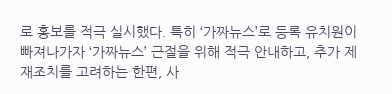로 홍보를 적극 실시했다. 특히 ‘가짜뉴스’로 등록 유치원이 빠져나가자 ‘가짜뉴스’ 근절을 위해 적극 안내하고, 추가 제재조치를 고려하는 한편, 사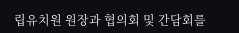립유치원 원장과 협의회 및 간담회를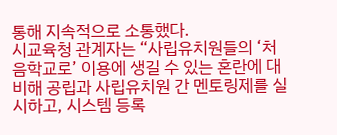통해 지속적으로 소통했다.
시교육청 관계자는 “사립유치원들의 ‘처음학교로’ 이용에 생길 수 있는 혼란에 대비해 공립과 사립유치원 간 멘토링제를 실시하고, 시스템 등록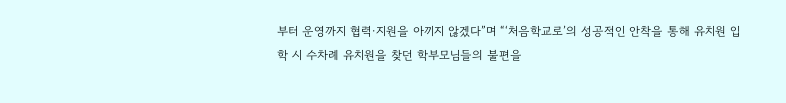부터 운영까지 협력·지원을 아끼지 않겠다”며 “‘처음학교로’의 성공적인 안착을 통해 유치원 입학 시 수차례 유치원을 찾던 학부모님들의 불편을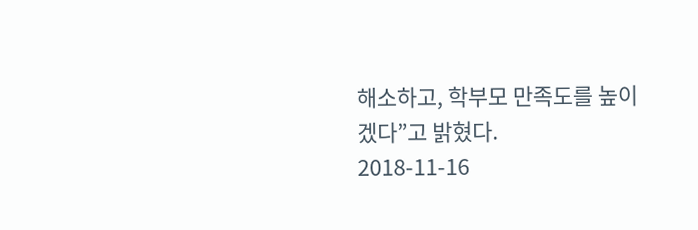해소하고, 학부모 만족도를 높이겠다”고 밝혔다.
2018-11-16